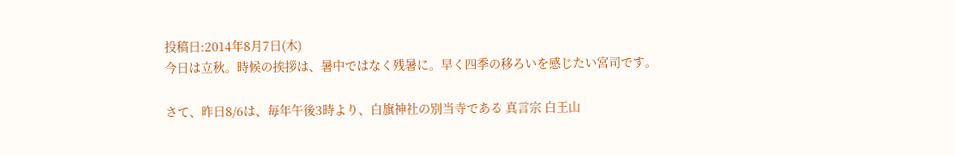投稿日:2014年8月7日(木)
今日は立秋。時候の挨拶は、暑中ではなく残暑に。早く四季の移ろいを感じたい宮司です。

さて、昨日8/6は、毎年午後3時より、白旗神社の別当寺である 真言宗 白王山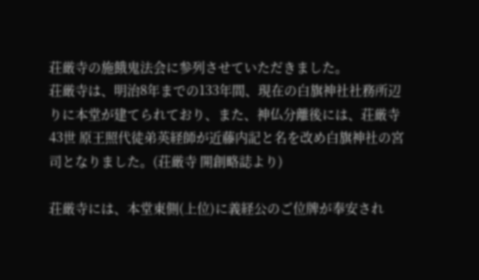荘厳寺の施餓鬼法会に参列させていただきました。
荘厳寺は、明治8年までの133年間、現在の白旗神社社務所辺りに本堂が建てられており、また、神仏分離後には、荘厳寺43世 原王照代徒弟英経師が近藤内記と名を改め白旗神社の宮司となりました。(荘厳寺 開創略誌より)

荘厳寺には、本堂東側(上位)に義経公のご位牌が奉安され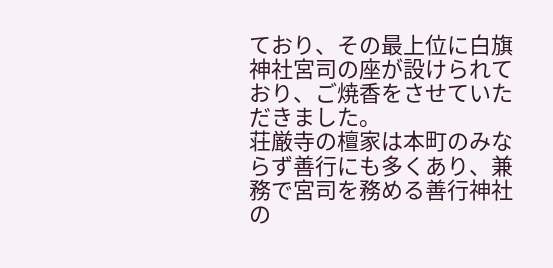ており、その最上位に白旗神社宮司の座が設けられており、ご焼香をさせていただきました。
荘厳寺の檀家は本町のみならず善行にも多くあり、兼務で宮司を務める善行神社の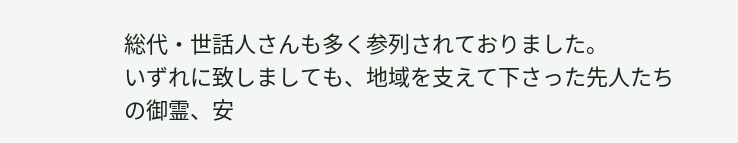総代・世話人さんも多く参列されておりました。
いずれに致しましても、地域を支えて下さった先人たちの御霊、安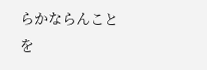らかならんことを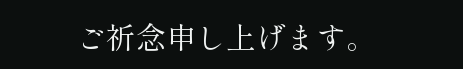ご祈念申し上げます。